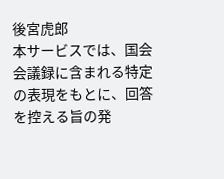後宮虎郎
本サービスでは、国会会議録に含まれる特定の表現をもとに、回答を控える旨の発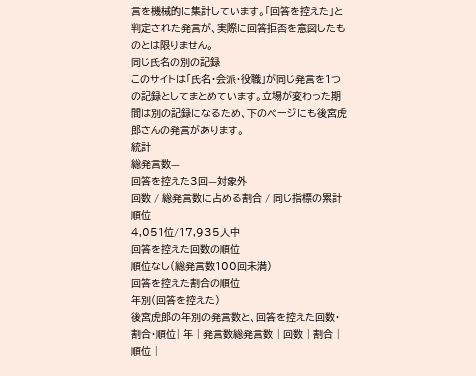言を機械的に集計しています。「回答を控えた」と判定された発言が、実際に回答拒否を意図したものとは限りません。
同じ氏名の別の記録
このサイトは「氏名・会派・役職」が同じ発言を1つの記録としてまとめています。立場が変わった期間は別の記録になるため、下のページにも後宮虎郎さんの発言があります。
統計
総発言数—
回答を控えた3回—対象外
回数 / 総発言数に占める割合 / 同じ指標の累計順位
4,051位/17,935人中
回答を控えた回数の順位
順位なし(総発言数100回未満)
回答を控えた割合の順位
年別(回答を控えた)
後宮虎郎の年別の発言数と、回答を控えた回数・割合・順位| 年 | 発言数総発言数 | 回数 | 割合 | 順位 |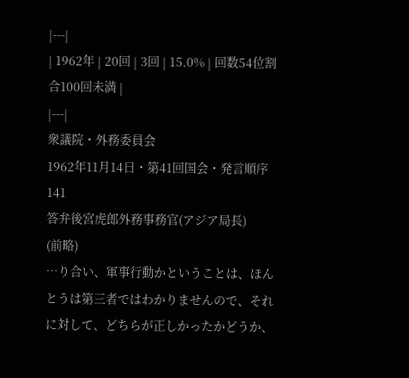|---|
| 1962年 | 20回 | 3回 | 15.0% | 回数54位割合100回未満 |
|---|
衆議院・外務委員会
1962年11月14日・第41回国会・発言順序 141
答弁後宮虎郎外務事務官(アジア局長)
(前略)
…り合い、軍事行動かということは、ほんとうは第三者ではわかりませんので、それに対して、どちらが正しかったかどうか、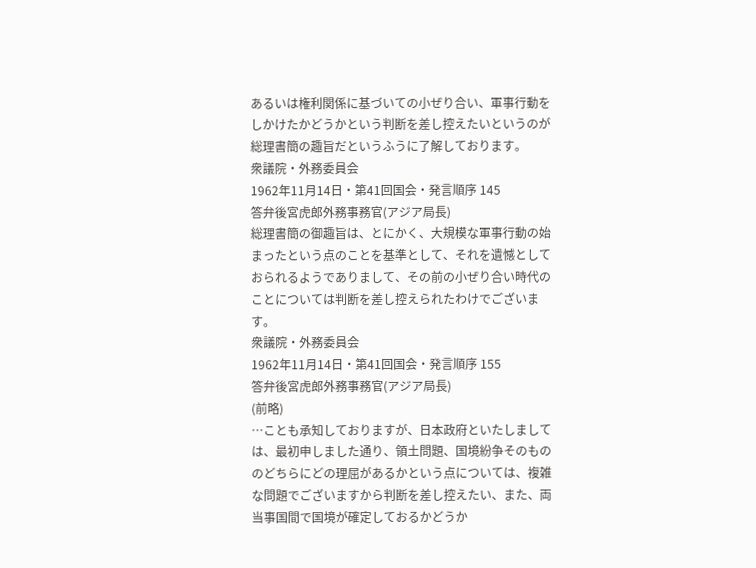あるいは権利関係に基づいての小ぜり合い、軍事行動をしかけたかどうかという判断を差し控えたいというのが総理書簡の趣旨だというふうに了解しております。
衆議院・外務委員会
1962年11月14日・第41回国会・発言順序 145
答弁後宮虎郎外務事務官(アジア局長)
総理書簡の御趣旨は、とにかく、大規模な軍事行動の始まったという点のことを基準として、それを遺憾としておられるようでありまして、その前の小ぜり合い時代のことについては判断を差し控えられたわけでございます。
衆議院・外務委員会
1962年11月14日・第41回国会・発言順序 155
答弁後宮虎郎外務事務官(アジア局長)
(前略)
…ことも承知しておりますが、日本政府といたしましては、最初申しました通り、領土問題、国境紛争そのもののどちらにどの理屈があるかという点については、複雑な問題でございますから判断を差し控えたい、また、両当事国間で国境が確定しておるかどうか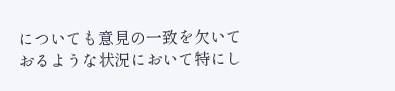についても意見の一致を欠いておるような状況において特にし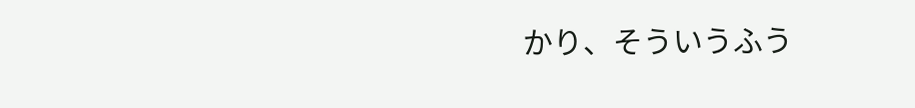かり、そういうふう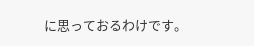に思っておるわけです。